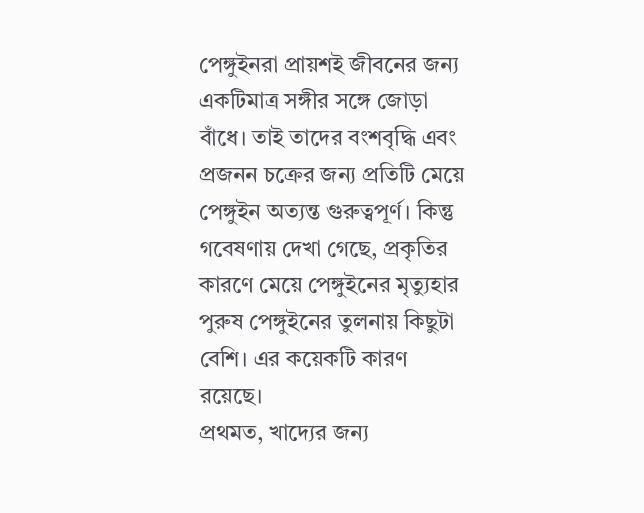পেঙ্গুইনরা প্রায়শই জীবনের জন্য একটিমাত্র সঙ্গীর সঙ্গে জোড়া বাঁধে। তাই তাদের বংশবৃদ্ধি এবং প্রজনন চক্রের জন্য প্রতিটি মেয়ে পেঙ্গুইন অত্যন্ত গুরুত্বপূর্ণ। কিন্তু গবেষণায় দেখা গেছে, প্রকৃতির কারণে মেয়ে পেঙ্গুইনের মৃত্যুহার পুরুষ পেঙ্গুইনের তুলনায় কিছুটা বেশি। এর কয়েকটি কারণ রয়েছে।
প্রথমত, খাদ্যের জন্য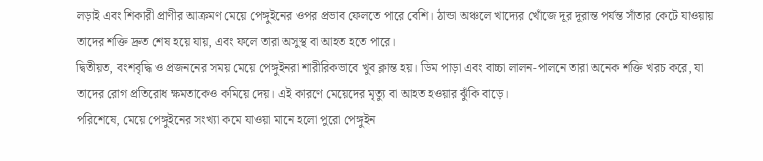লড়াই এবং শিকারী প্রাণীর আক্রমণ মেয়ে পেঙ্গুইনের ওপর প্রভাব ফেলতে পারে বেশি। ঠান্ডা অঞ্চলে খাদ্যের খোঁজে দূর দূরান্ত পর্যন্ত সাঁতার কেটে যাওয়ায় তাদের শক্তি দ্রুত শেষ হয়ে যায়, এবং ফলে তারা অসুস্থ বা আহত হতে পারে।
দ্বিতীয়ত, বংশবৃদ্ধি ও প্রজননের সময় মেয়ে পেঙ্গুইনরা শারীরিকভাবে খুব ক্লান্ত হয়। ডিম পাড়া এবং বাচ্চা লালন-পালনে তারা অনেক শক্তি খরচ করে, যা তাদের রোগ প্রতিরোধ ক্ষমতাকেও কমিয়ে দেয়। এই কারণে মেয়েদের মৃত্যু বা আহত হওয়ার ঝুঁকি বাড়ে।
পরিশেষে, মেয়ে পেঙ্গুইনের সংখ্যা কমে যাওয়া মানে হলো পুরো পেঙ্গুইন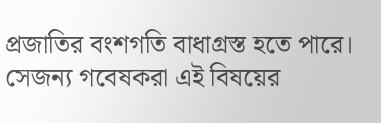প্রজাতির বংশগতি বাধাগ্রস্ত হতে পারে। সেজন্য গবেষকরা এই বিষয়ের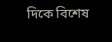দিকে বিশেষ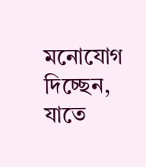মনোযোগ দিচ্ছেন, যাতে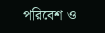পরিবেশ ও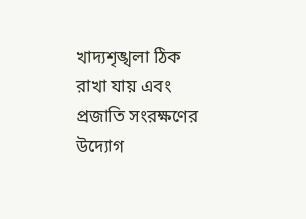খাদ্যশৃঙ্খলা ঠিক রাখা যায় এবং প্রজাতি সংরক্ষণের উদ্যোগ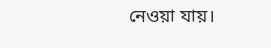নেওয়া যায়।